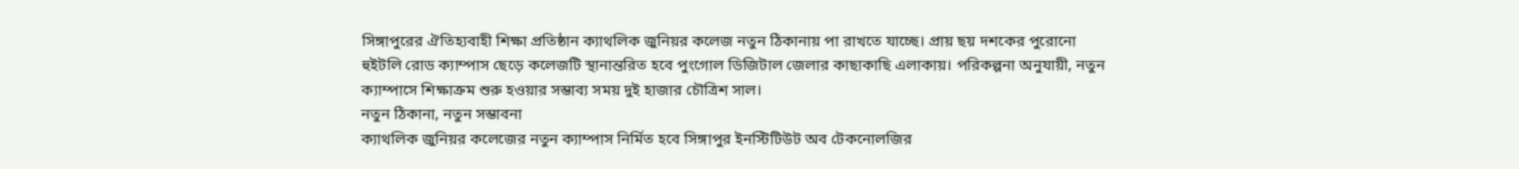সিঙ্গাপুরের ঐতিহ্যবাহী শিক্ষা প্রতিষ্ঠান ক্যাথলিক জুনিয়র কলেজ নতুন ঠিকানায় পা রাখতে যাচ্ছে। প্রায় ছয় দশকের পুরোনো হুইটলি রোড ক্যাম্পাস ছেড়ে কলেজটি স্থানান্তরিত হবে পুংগোল ডিজিটাল জেলার কাছাকাছি এলাকায়। পরিকল্পনা অনুযায়ী, নতুন ক্যাম্পাসে শিক্ষাক্রম শুরু হওয়ার সম্ভাব্য সময় দুই হাজার চৌত্রিশ সাল।
নতুন ঠিকানা, নতুন সম্ভাবনা
ক্যাথলিক জুনিয়র কলেজের নতুন ক্যাম্পাস নির্মিত হবে সিঙ্গাপুর ইনস্টিটিউট অব টেকনোলজির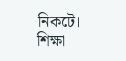নিকটে। শিক্ষা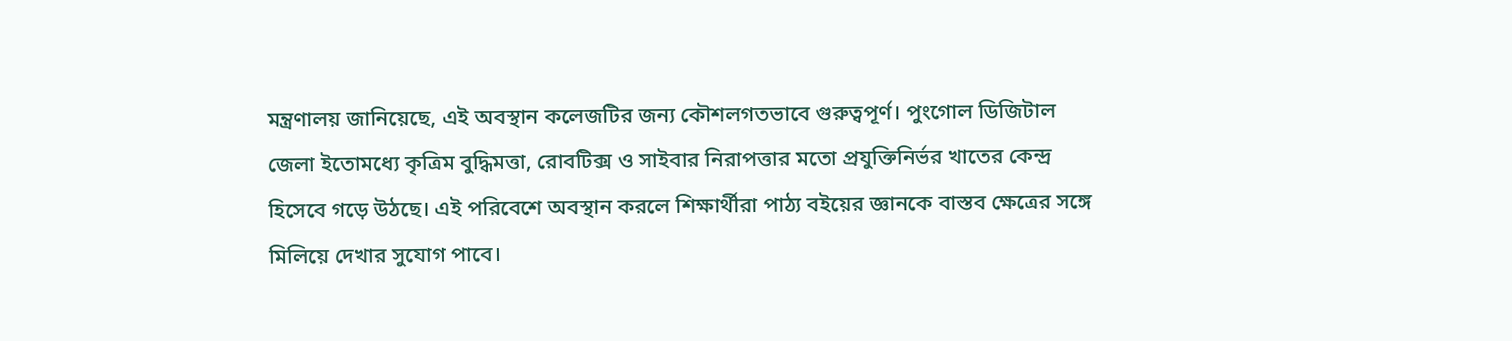মন্ত্রণালয় জানিয়েছে, এই অবস্থান কলেজটির জন্য কৌশলগতভাবে গুরুত্বপূর্ণ। পুংগোল ডিজিটাল জেলা ইতোমধ্যে কৃত্রিম বুদ্ধিমত্তা, রোবটিক্স ও সাইবার নিরাপত্তার মতো প্রযুক্তিনির্ভর খাতের কেন্দ্র হিসেবে গড়ে উঠছে। এই পরিবেশে অবস্থান করলে শিক্ষার্থীরা পাঠ্য বইয়ের জ্ঞানকে বাস্তব ক্ষেত্রের সঙ্গে মিলিয়ে দেখার সুযোগ পাবে।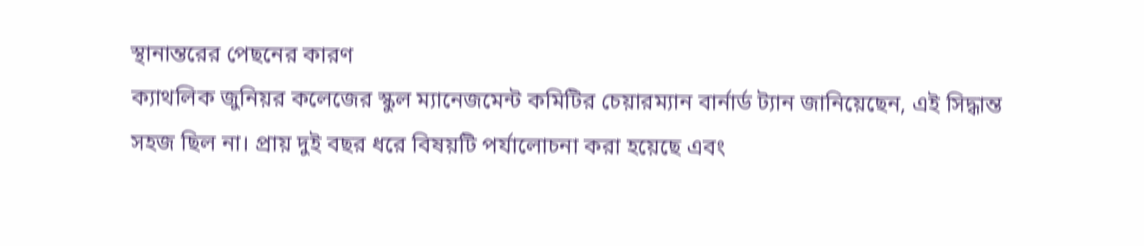স্থানান্তরের পেছনের কারণ
ক্যাথলিক জুনিয়র কলেজের স্কুল ম্যানেজমেন্ট কমিটির চেয়ারম্যান বার্নার্ড ট্যান জানিয়েছেন, এই সিদ্ধান্ত সহজ ছিল না। প্রায় দুই বছর ধরে বিষয়টি পর্যালোচনা করা হয়েছে এবং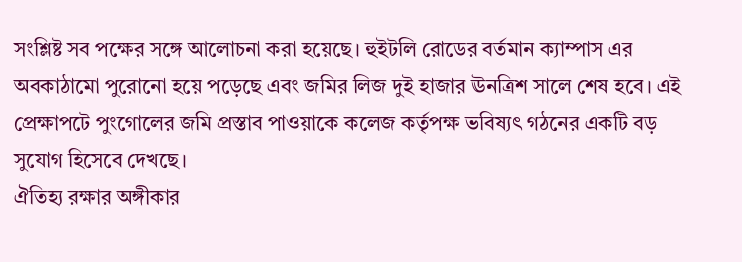সংশ্লিষ্ট সব পক্ষের সঙ্গে আলোচনা করা হয়েছে। হুইটলি রোডের বর্তমান ক্যাম্পাস এর অবকাঠামো পুরোনো হয়ে পড়েছে এবং জমির লিজ দুই হাজার ঊনত্রিশ সালে শেষ হবে। এই প্রেক্ষাপটে পুংগোলের জমি প্রস্তাব পাওয়াকে কলেজ কর্তৃপক্ষ ভবিষ্যৎ গঠনের একটি বড় সুযোগ হিসেবে দেখছে।
ঐতিহ্য রক্ষার অঙ্গীকার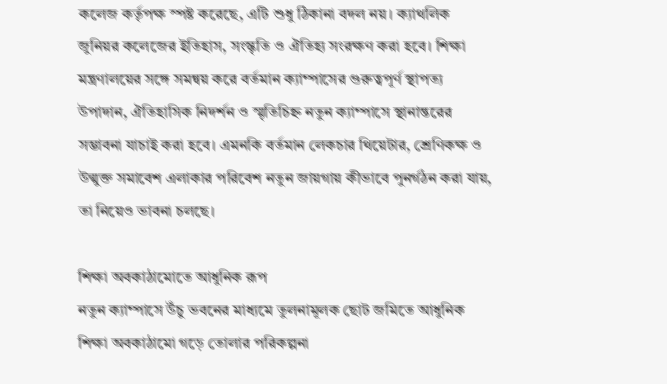কলেজ কর্তৃপক্ষ স্পষ্ট করেছে, এটি শুধু ঠিকানা বদল নয়। ক্যাথলিক জুনিয়র কলেজের ইতিহাস, সংস্কৃতি ও ঐতিহ্য সংরক্ষণ করা হবে। শিক্ষা মন্ত্রণালয়ের সঙ্গে সমন্বয় করে বর্তমান ক্যাম্পাসের গুরুত্বপূর্ণ স্থাপত্য উপাদান, ঐতিহাসিক নিদর্শন ও স্মৃতিচিহ্ন নতুন ক্যাম্পাসে স্থানান্তরের সম্ভাবনা যাচাই করা হবে। এমনকি বর্তমান লেকচার থিয়েটার, শ্রেণিকক্ষ ও উন্মুক্ত সমাবেশ এলাকার পরিবেশ নতুন জায়গায় কীভাবে পুনর্গঠন করা যায়, তা নিয়েও ভাবনা চলছে।

শিক্ষা অবকাঠামোতে আধুনিক রূপ
নতুন ক্যাম্পাসে উঁচু ভবনের মাধ্যমে তুলনামূলক ছোট জমিতে আধুনিক শিক্ষা অবকাঠামো গড়ে তোলার পরিকল্পনা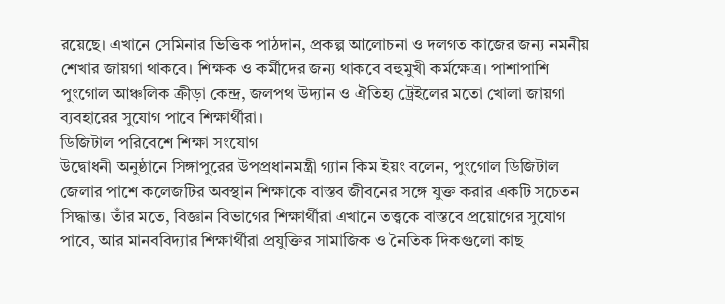রয়েছে। এখানে সেমিনার ভিত্তিক পাঠদান, প্রকল্প আলোচনা ও দলগত কাজের জন্য নমনীয় শেখার জায়গা থাকবে। শিক্ষক ও কর্মীদের জন্য থাকবে বহুমুখী কর্মক্ষেত্র। পাশাপাশি পুংগোল আঞ্চলিক ক্রীড়া কেন্দ্র, জলপথ উদ্যান ও ঐতিহ্য ট্রেইলের মতো খোলা জায়গা ব্যবহারের সুযোগ পাবে শিক্ষার্থীরা।
ডিজিটাল পরিবেশে শিক্ষা সংযোগ
উদ্বোধনী অনুষ্ঠানে সিঙ্গাপুরের উপপ্রধানমন্ত্রী গ্যান কিম ইয়ং বলেন, পুংগোল ডিজিটাল জেলার পাশে কলেজটির অবস্থান শিক্ষাকে বাস্তব জীবনের সঙ্গে যুক্ত করার একটি সচেতন সিদ্ধান্ত। তাঁর মতে, বিজ্ঞান বিভাগের শিক্ষার্থীরা এখানে তত্ত্বকে বাস্তবে প্রয়োগের সুযোগ পাবে, আর মানববিদ্যার শিক্ষার্থীরা প্রযুক্তির সামাজিক ও নৈতিক দিকগুলো কাছ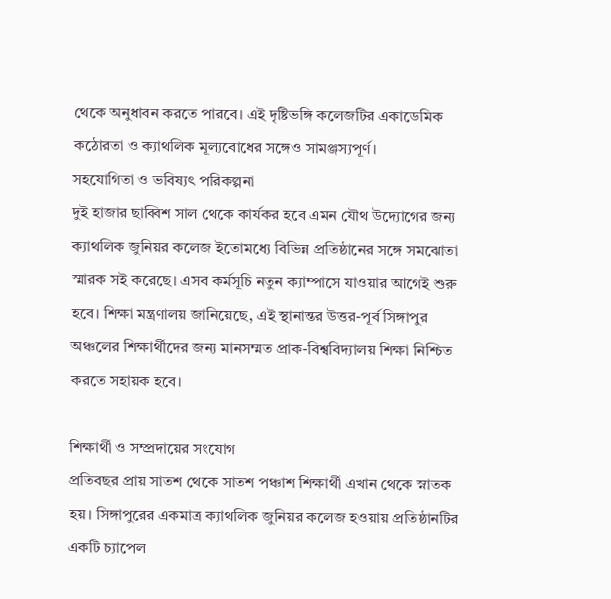থেকে অনুধাবন করতে পারবে। এই দৃষ্টিভঙ্গি কলেজটির একাডেমিক কঠোরতা ও ক্যাথলিক মূল্যবোধের সঙ্গেও সামঞ্জস্যপূর্ণ।
সহযোগিতা ও ভবিষ্যৎ পরিকল্পনা
দুই হাজার ছাব্বিশ সাল থেকে কার্যকর হবে এমন যৌথ উদ্যোগের জন্য ক্যাথলিক জুনিয়র কলেজ ইতোমধ্যে বিভিন্ন প্রতিষ্ঠানের সঙ্গে সমঝোতা স্মারক সই করেছে। এসব কর্মসূচি নতুন ক্যাম্পাসে যাওয়ার আগেই শুরু হবে। শিক্ষা মন্ত্রণালয় জানিয়েছে, এই স্থানান্তর উত্তর-পূর্ব সিঙ্গাপুর অঞ্চলের শিক্ষার্থীদের জন্য মানসম্মত প্রাক-বিশ্ববিদ্যালয় শিক্ষা নিশ্চিত করতে সহায়ক হবে।

শিক্ষার্থী ও সম্প্রদায়ের সংযোগ
প্রতিবছর প্রায় সাতশ থেকে সাতশ পঞ্চাশ শিক্ষার্থী এখান থেকে স্নাতক হয়। সিঙ্গাপুরের একমাত্র ক্যাথলিক জুনিয়র কলেজ হওয়ায় প্রতিষ্ঠানটির একটি চ্যাপেল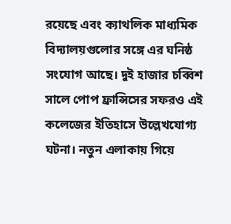রয়েছে এবং ক্যাথলিক মাধ্যমিক বিদ্যালয়গুলোর সঙ্গে এর ঘনিষ্ঠ সংযোগ আছে। দুই হাজার চব্বিশ সালে পোপ ফ্রান্সিসের সফরও এই কলেজের ইতিহাসে উল্লেখযোগ্য ঘটনা। নতুন এলাকায় গিয়ে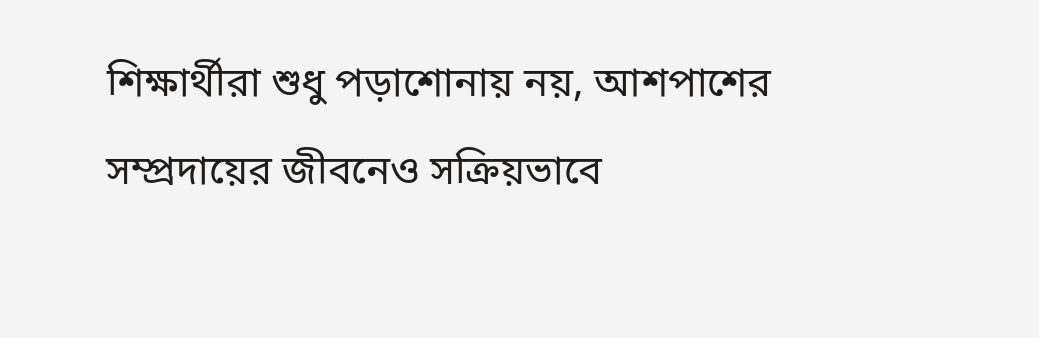শিক্ষার্থীরা শুধু পড়াশোনায় নয়, আশপাশের সম্প্রদায়ের জীবনেও সক্রিয়ভাবে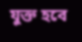যুক্ত হবে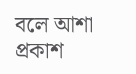বলে আশা প্রকাশ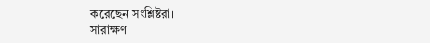করেছেন সংশ্লিষ্টরা।
সারাক্ষণ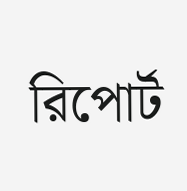রিপোর্ট